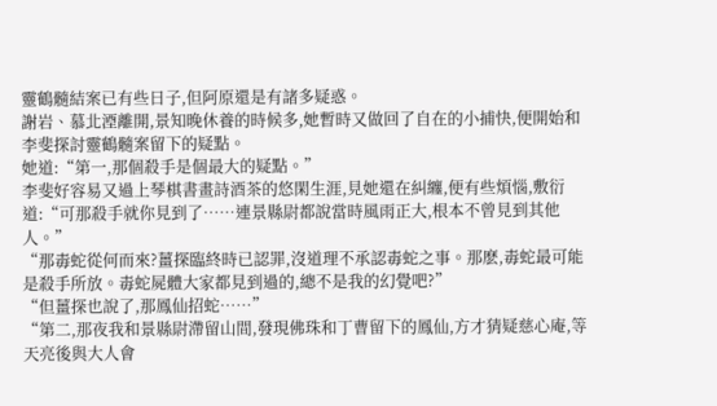靈鶴髓結案已有些日子,但阿原還是有諸多疑惑。
謝岩、慕北湮離開,景知晚休養的時候多,她暫時又做回了自在的小捕快,便開始和李斐探討靈鶴髓案留下的疑點。
她道:“第一,那個殺手是個最大的疑點。”
李斐好容易又過上琴棋書畫詩酒茶的悠閑生涯,見她還在糾纏,便有些煩惱,敷衍道:“可那殺手就你見到了……連景縣尉都說當時風雨正大,根本不曾見到其他人。”
“那毒蛇從何而來?薑探臨終時已認罪,沒道理不承認毒蛇之事。那麽,毒蛇最可能是殺手所放。毒蛇屍體大家都見到過的,總不是我的幻覺吧?”
“但薑探也說了,那鳳仙招蛇……”
“第二,那夜我和景縣尉滯留山間,發現佛珠和丁曹留下的鳳仙,方才猜疑慈心庵,等天亮後與大人會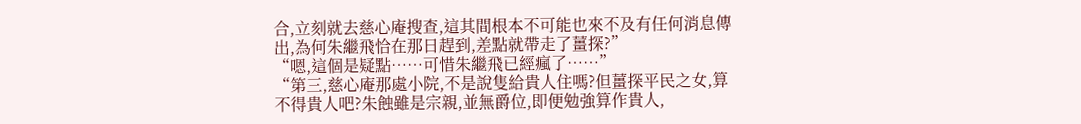合,立刻就去慈心庵搜查,這其間根本不可能也來不及有任何消息傳出,為何朱繼飛恰在那日趕到,差點就帶走了薑探?”
“嗯,這個是疑點……可惜朱繼飛已經瘋了……”
“第三,慈心庵那處小院,不是說隻給貴人住嗎?但薑探平民之女,算不得貴人吧?朱蝕雖是宗親,並無爵位,即便勉強算作貴人,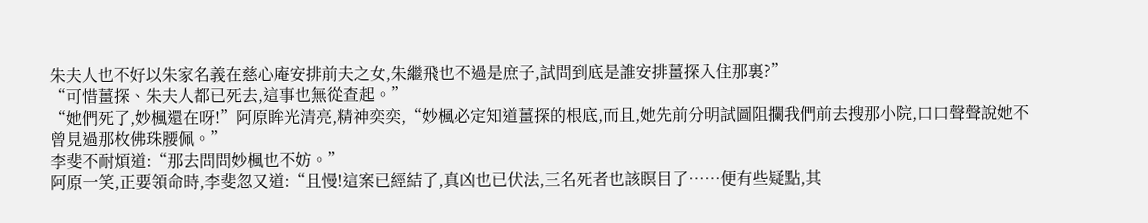朱夫人也不好以朱家名義在慈心庵安排前夫之女,朱繼飛也不過是庶子,試問到底是誰安排薑探入住那裏?”
“可惜薑探、朱夫人都已死去,這事也無從查起。”
“她們死了,妙楓還在呀!”阿原眸光清亮,精神奕奕,“妙楓必定知道薑探的根底,而且,她先前分明試圖阻攔我們前去搜那小院,口口聲聲說她不曾見過那枚佛珠腰佩。”
李斐不耐煩道:“那去問問妙楓也不妨。”
阿原一笑,正要領命時,李斐忽又道:“且慢!這案已經結了,真凶也已伏法,三名死者也該瞑目了……便有些疑點,其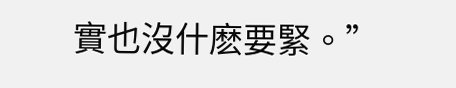實也沒什麽要緊。”